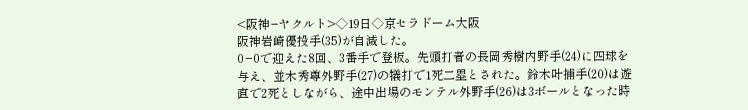<阪神−ヤクルト>◇19日◇京セラドーム大阪
阪神岩崎優投手(35)が自滅した。
0−0で迎えた8回、3番手で登板。先頭打者の長岡秀樹内野手(24)に四球を与え、並木秀尊外野手(27)の犠打で1死二塁とされた。鈴木叶捕手(20)は遊直で2死としながら、途中出場のモンテル外野手(26)は3ボールとなった時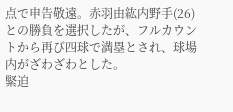点で申告敬遠。赤羽由紘内野手(26)との勝負を選択したが、フルカウントから再び四球で満塁とされ、球場内がざわざわとした。
緊迫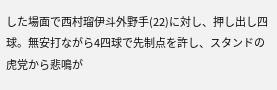した場面で西村瑠伊斗外野手(22)に対し、押し出し四球。無安打ながら4四球で先制点を許し、スタンドの虎党から悲鳴が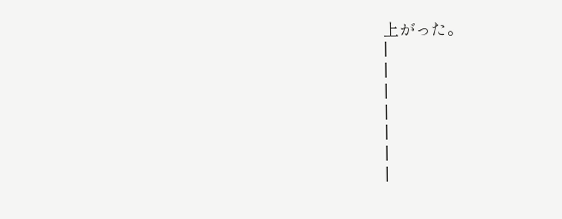上がった。
|
|
|
|
|
|
|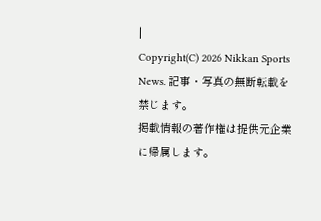|
Copyright(C) 2026 Nikkan Sports News. 記事・写真の無断転載を禁じます。
掲載情報の著作権は提供元企業に帰属します。